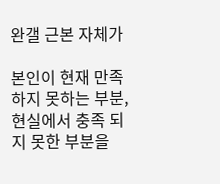완갤 근본 자체가

본인이 현재 만족하지 못하는 부분, 현실에서 충족 되지 못한 부분을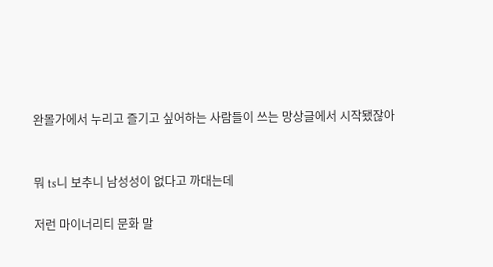완몰가에서 누리고 즐기고 싶어하는 사람들이 쓰는 망상글에서 시작됐잖아


뭐 ts니 보추니 남성성이 없다고 까대는데

저런 마이너리티 문화 말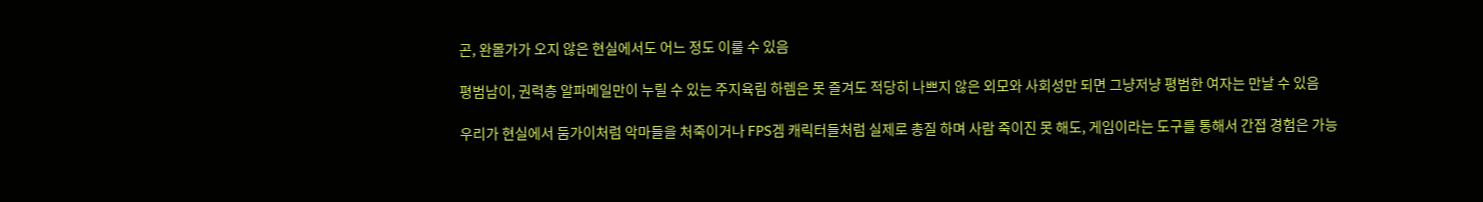곤, 완몰가가 오지 않은 현실에서도 어느 정도 이룰 수 있음

평범남이, 권력층 알파메일만이 누릴 수 있는 주지육림 하렘은 못 즐겨도 적당히 나쁘지 않은 외모와 사회성만 되면 그냥저냥 평범한 여자는 만날 수 있음

우리가 현실에서 둠가이처럼 악마들을 처죽이거나 FPS겜 캐릭터들처럼 실제로 총질 하며 사람 죽이진 못 해도, 게임이라는 도구를 통해서 간접 경험은 가능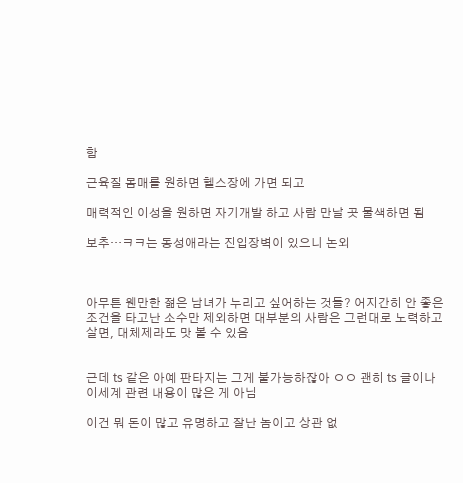함

근육질 몸매를 원하면 헬스장에 가면 되고

매력적인 이성을 원하면 자기개발 하고 사람 만날 곳 물색하면 됨

보추…ㅋㅋ는 동성애라는 진입장벽이 있으니 논외



아무튼 웬만한 젊은 남녀가 누리고 싶어하는 것들? 어지간히 안 좋은 조건을 타고난 소수만 제외하면 대부분의 사람은 그런대로 노력하고 살면, 대체제라도 맛 볼 수 있음


근데 ts 같은 아예 판타지는 그게 불가능하잖아 ㅇㅇ 괜히 ts 글이나 이세계 관련 내용이 많은 게 아님

이건 뭐 돈이 많고 유명하고 잘난 놈이고 상관 없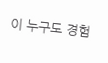이 누구도 경험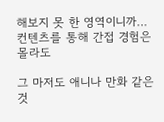해보지 못 한 영역이니까… 컨텐츠를 통해 간접 경험은 몰라도

그 마저도 애니나 만화 같은 것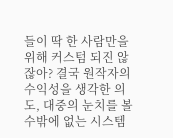들이 딱 한 사람만을 위해 커스텀 되진 않잖아? 결국 원작자의 수익성을 생각한 의도, 대중의 눈치를 볼 수밖에 없는 시스템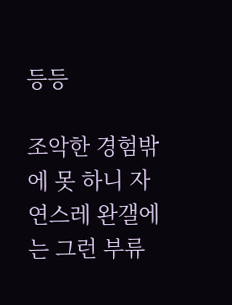등등

조악한 경험밖에 못 하니 자연스레 완갤에는 그런 부류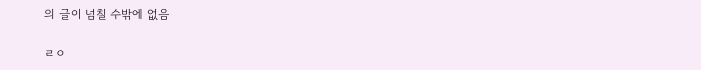의 글이 넘칠 수밖에 없음

ㄹㅇ